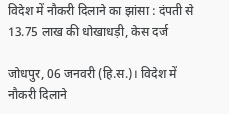विदेश में नौकरी दिलाने का झांसा : दंपती से 13.75 लाख की धोखाधड़ी, केस दर्ज

जोधपुर, 06 जनवरी (हि.स.)। विदेश में नौकरी दिलाने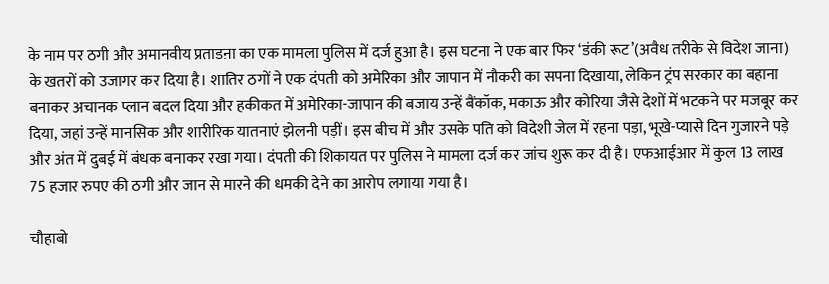के नाम पर ठगी और अमानवीय प्रताडऩा का एक मामला पुलिस में दर्ज हुआ है। इस घटना ने एक बार फिर ‘डंकी रूट’(अवैध तरीके से विदेश जाना) के खतरों को उजागर कर दिया है। शातिर ठगों ने एक दंपती को अमेरिका और जापान में नौकरी का सपना दिखाया, लेकिन ट्रंप सरकार का बहाना बनाकर अचानक प्लान बदल दिया और हकीकत में अमेरिका-जापान की बजाय उन्हें बैंकॉक, मकाऊ और कोरिया जैसे देशों में भटकने पर मजबूर कर दिया, जहां उन्हें मानसिक और शारीरिक यातनाएं झेलनी पड़ीं। इस बीच में और उसके पति को विदेशी जेल में रहना पड़ा, भूखे-प्यासे दिन गुजारने पड़े और अंत में दुबई में बंधक बनाकर रखा गया। दंपती की शिकायत पर पुलिस ने मामला दर्ज कर जांच शुरू कर दी है। एफआईआर में कुल 13 लाख 75 हजार रुपए की ठगी और जान से मारने की धमकी देने का आरोप लगाया गया है।

चौहाबो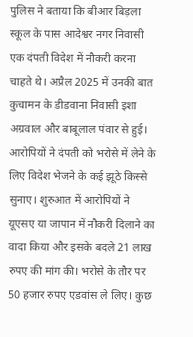पुलिस ने बताया कि बीआर बिड़ला स्कूल के पास आदेश्वर नगर निवासी एक दंपती विदेश में नौकरी करना चाहते थे। अप्रैल 2025 में उनकी बात कुचामन के डीडवाना निवासी इशा अग्रवाल और बाबूलाल पंवार से हुई। आरोपियों ने दंपती को भरोसे में लेने के लिए विदेश भेजने के कई झूठे किस्से सुनाए। शुरुआत में आरोपियों ने यूएसए या जापान में नौकरी दिलाने का वादा किया और इसके बदले 21 लाख रुपए की मांग की। भरोसे के तौर पर 50 हजार रुपए एडवांस ले लिए। कुछ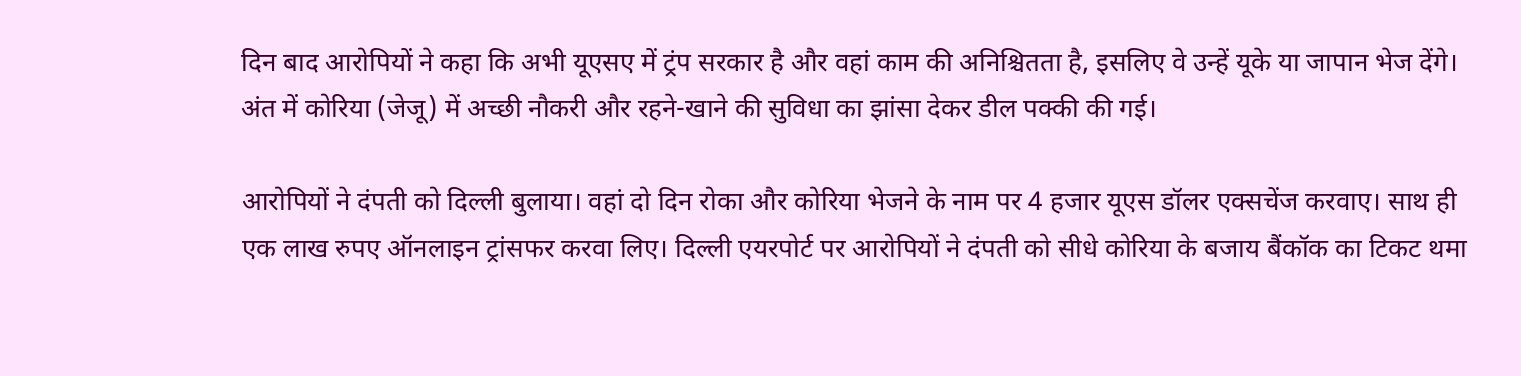दिन बाद आरोपियों ने कहा कि अभी यूएसए में ट्रंप सरकार है और वहां काम की अनिश्चितता है, इसलिए वे उन्हें यूके या जापान भेज देंगे। अंत में कोरिया (जेजू) में अच्छी नौकरी और रहने-खाने की सुविधा का झांसा देकर डील पक्की की गई।

आरोपियों ने दंपती को दिल्ली बुलाया। वहां दो दिन रोका और कोरिया भेजने के नाम पर 4 हजार यूएस डॉलर एक्सचेंज करवाए। साथ ही एक लाख रुपए ऑनलाइन ट्रांसफर करवा लिए। दिल्ली एयरपोर्ट पर आरोपियों ने दंपती को सीधे कोरिया के बजाय बैंकॉक का टिकट थमा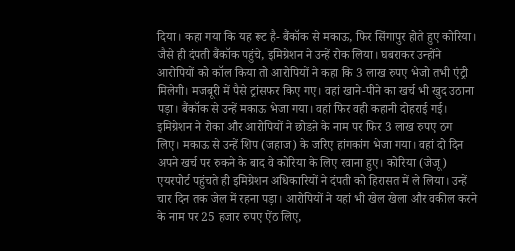दिया। कहा गया कि यह रूट है- बैंकॉक से मकाऊ, फिर सिंगापुर होते हुए कोरिया। जैसे ही दंपती बैंकॉक पहुंचे, इमिग्रेशन ने उन्हें रोक लिया। घबराकर उन्होंने आरोपियों को कॉल किया तो आरोपियों ने कहा कि 3 लाख रुपए भेजो तभी एंट्री मिलेगी। मजबूरी में पैसे ट्रांसफर किए गए। वहां खाने-पीने का खर्च भी खुद उठाना पड़ा। बैंकॉक से उन्हें मकाऊ भेजा गया। वहां फिर वही कहानी दोहराई गई। इमिग्रेशन ने रोका और आरोपियों ने छोडऩे के नाम पर फिर 3 लाख रुपए ठग लिए। मकाऊ से उन्हें शिप (जहाज) के जरिए हांगकांग भेजा गया। वहां दो दिन अपने खर्च पर रुकने के बाद वे कोरिया के लिए रवाना हुए। कोरिया (जेजू) एयरपोर्ट पहुंचते ही इमिग्रेशन अधिकारियों ने दंपती को हिरासत में ले लिया। उन्हें चार दिन तक जेल में रहना पड़ा। आरोपियों ने यहां भी खेल खेला और वकील करने के नाम पर 25 हजार रुपए ऐंठ लिए,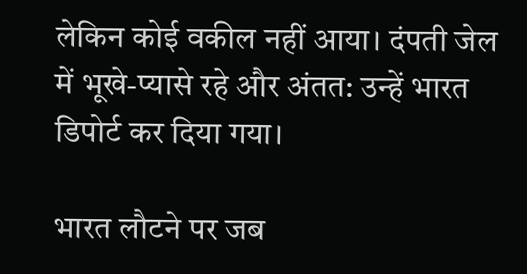लेकिन कोई वकील नहीं आया। दंपती जेल में भूखे-प्यासे रहे और अंतत: उन्हें भारत डिपोर्ट कर दिया गया।

भारत लौटने पर जब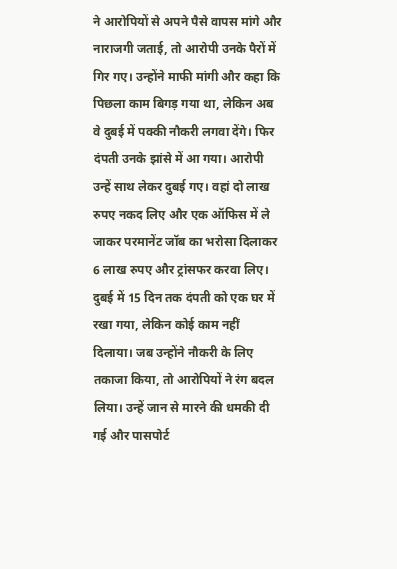ने आरोपियों से अपने पैसे वापस मांगे और नाराजगी जताई, तो आरोपी उनके पैरों में गिर गए। उन्होंने माफी मांगी और कहा कि पिछला काम बिगड़ गया था, लेकिन अब वे दुबई में पक्की नौकरी लगवा देंगे। फिर दंपती उनके झांसे में आ गया। आरोपी उन्हें साथ लेकर दुबई गए। वहां दो लाख रुपए नकद लिए और एक ऑफिस में ले जाकर परमानेंट जॉब का भरोसा दिलाकर 6 लाख रुपए और ट्रांसफर करवा लिए। दुबई में 15 दिन तक दंपती को एक घर में रखा गया, लेकिन कोई काम नहीं दिलाया। जब उन्होंने नौकरी के लिए तकाजा किया, तो आरोपियों ने रंग बदल लिया। उन्हें जान से मारने की धमकी दी गई और पासपोर्ट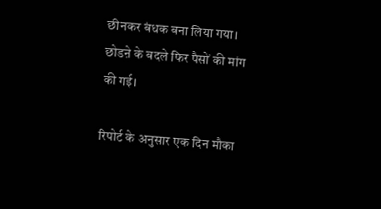छीनकर बंधक बना लिया गया। छोडऩे के बदले फिर पैसों की मांग की गई।

रिपोर्ट के अनुसार एक दिन मौका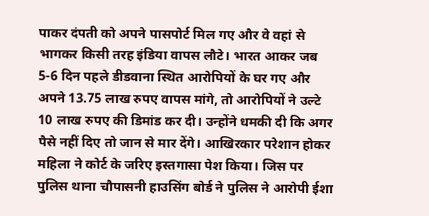पाकर दंपती को अपने पासपोर्ट मिल गए और वे वहां से भागकर किसी तरह इंडिया वापस लौटे। भारत आकर जब 5-6 दिन पहले डीडवाना स्थित आरोपियों के घर गए और अपने 13.75 लाख रुपए वापस मांगे, तो आरोपियों ने उल्टे 10 लाख रुपए की डिमांड कर दी। उन्होंने धमकी दी कि अगर पैसे नहीं दिए तो जान से मार देंगे। आखिरकार परेशान होकर महिला ने कोर्ट के जरिए इस्तगासा पेश किया। जिस पर पुलिस थाना चौपासनी हाउसिंग बोर्ड ने पुलिस ने आरोपी ईशा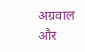अग्रवाल और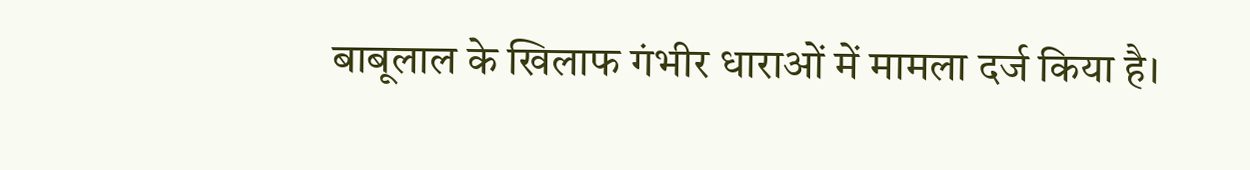बाबूलाल के खिलाफ गंभीर धाराओं में मामला दर्ज किया है।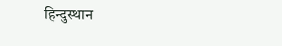हिन्दुस्थान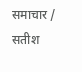समाचार / सतीश